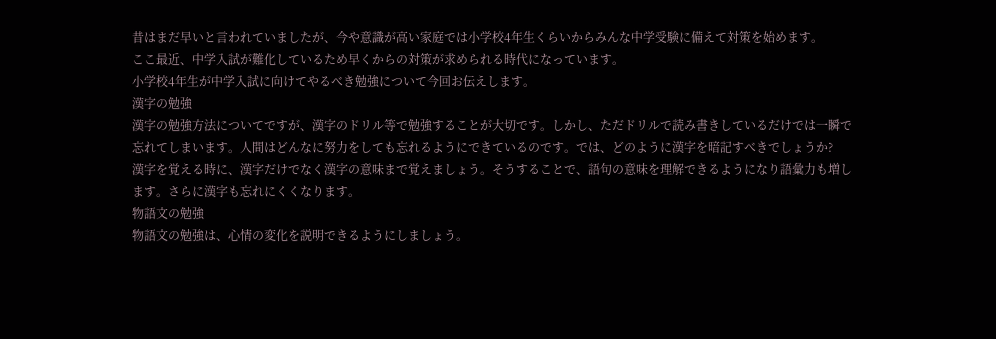昔はまだ早いと言われていましたが、今や意識が高い家庭では小学校4年生くらいからみんな中学受験に備えて対策を始めます。
ここ最近、中学入試が難化しているため早くからの対策が求められる時代になっています。
小学校4年生が中学入試に向けてやるべき勉強について今回お伝えします。
漢字の勉強
漢字の勉強方法についてですが、漢字のドリル等で勉強することが大切です。しかし、ただドリルで読み書きしているだけでは一瞬で忘れてしまいます。人間はどんなに努力をしても忘れるようにできているのです。では、どのように漢字を暗記すべきでしょうか?
漢字を覚える時に、漢字だけでなく漢字の意味まで覚えましょう。そうすることで、語句の意味を理解できるようになり語彙力も増します。さらに漢字も忘れにくくなります。
物語文の勉強
物語文の勉強は、心情の変化を説明できるようにしましょう。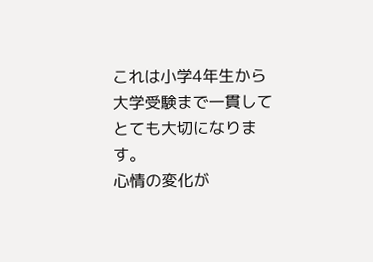これは小学4年生から大学受験まで一貫してとても大切になります。
心情の変化が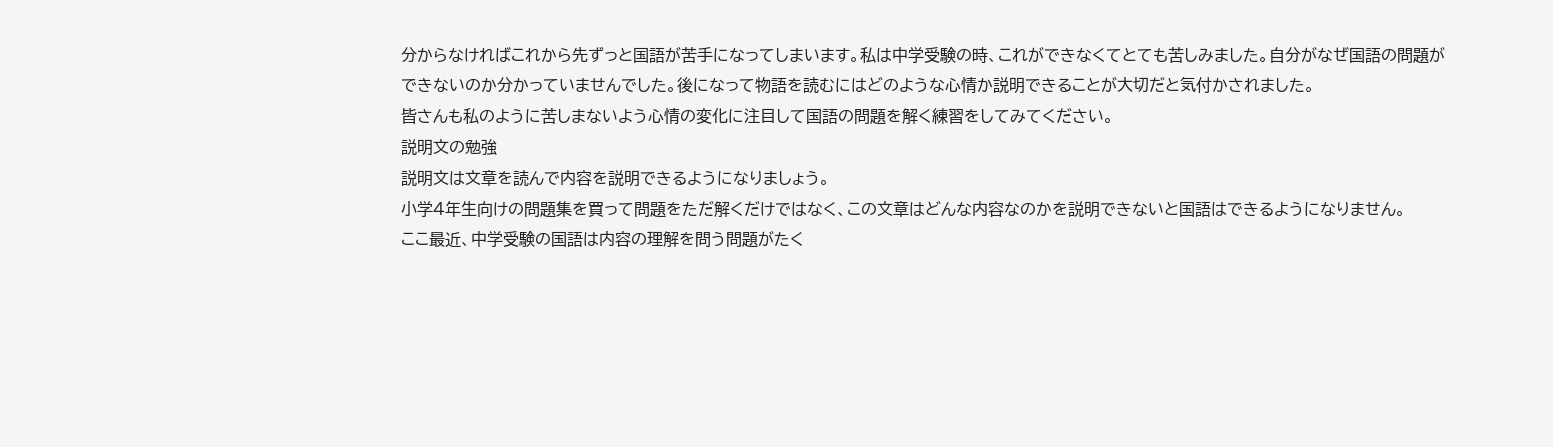分からなければこれから先ずっと国語が苦手になってしまいます。私は中学受験の時、これができなくてとても苦しみました。自分がなぜ国語の問題ができないのか分かっていませんでした。後になって物語を読むにはどのような心情か説明できることが大切だと気付かされました。
皆さんも私のように苦しまないよう心情の変化に注目して国語の問題を解く練習をしてみてください。
説明文の勉強
説明文は文章を読んで内容を説明できるようになりましょう。
小学4年生向けの問題集を買って問題をただ解くだけではなく、この文章はどんな内容なのかを説明できないと国語はできるようになりません。
ここ最近、中学受験の国語は内容の理解を問う問題がたく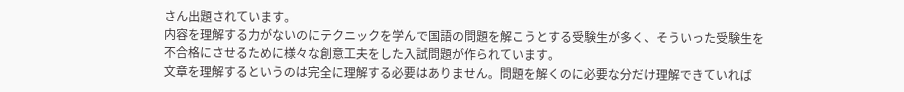さん出題されています。
内容を理解する力がないのにテクニックを学んで国語の問題を解こうとする受験生が多く、そういった受験生を不合格にさせるために様々な創意工夫をした入試問題が作られています。
文章を理解するというのは完全に理解する必要はありません。問題を解くのに必要な分だけ理解できていれば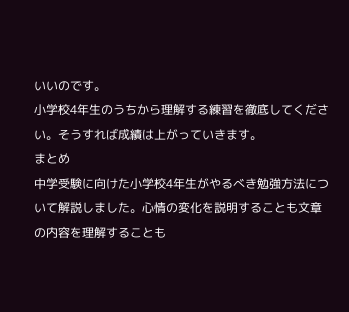いいのです。
小学校4年生のうちから理解する練習を徹底してください。そうすれば成績は上がっていきます。
まとめ
中学受験に向けた小学校4年生がやるべき勉強方法について解説しました。心情の変化を説明することも文章の内容を理解することも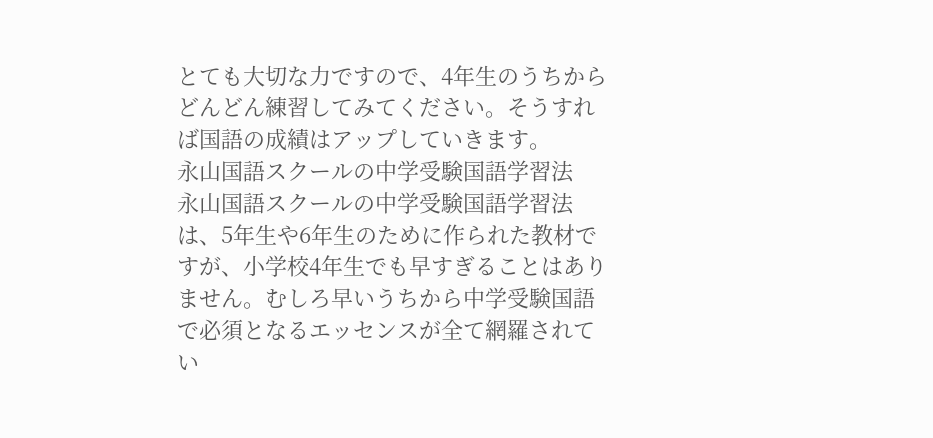とても大切な力ですので、4年生のうちからどんどん練習してみてください。そうすれば国語の成績はアップしていきます。
永山国語スクールの中学受験国語学習法
永山国語スクールの中学受験国語学習法は、5年生や6年生のために作られた教材ですが、小学校4年生でも早すぎることはありません。むしろ早いうちから中学受験国語で必須となるエッセンスが全て網羅されてい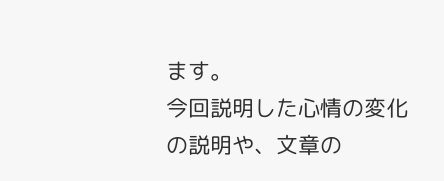ます。
今回説明した心情の変化の説明や、文章の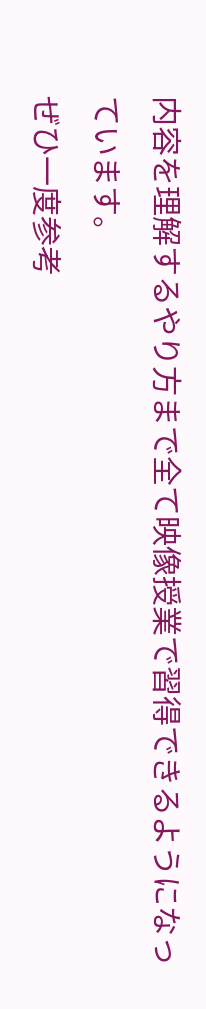内容を理解するやり方まで全て映像授業で習得できるようになっています。
ぜひ一度参考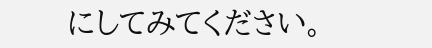にしてみてください。